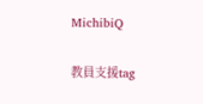MichibiQ

教員支援tag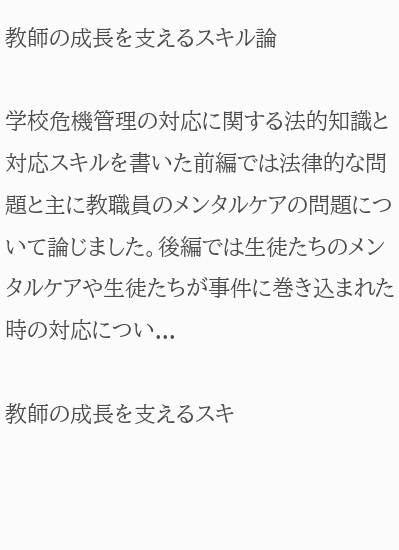教師の成長を支えるスキル論

学校危機管理の対応に関する法的知識と対応スキルを書いた前編では法律的な問題と主に教職員のメンタルケアの問題について論じました。後編では生徒たちのメンタルケアや生徒たちが事件に巻き込まれた時の対応につい...

教師の成長を支えるスキ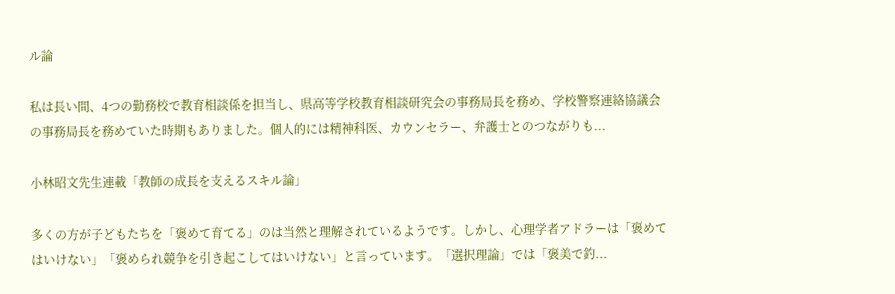ル論

私は長い間、4つの勤務校で教育相談係を担当し、県高等学校教育相談研究会の事務局長を務め、学校警察連絡協議会の事務局長を務めていた時期もありました。個人的には精神科医、カウンセラー、弁護士とのつながりも...

小林昭文先生連載「教師の成長を支えるスキル論」

多くの方が子どもたちを「褒めて育てる」のは当然と理解されているようです。しかし、心理学者アドラーは「褒めてはいけない」「褒められ競争を引き起こしてはいけない」と言っています。「選択理論」では「褒美で釣...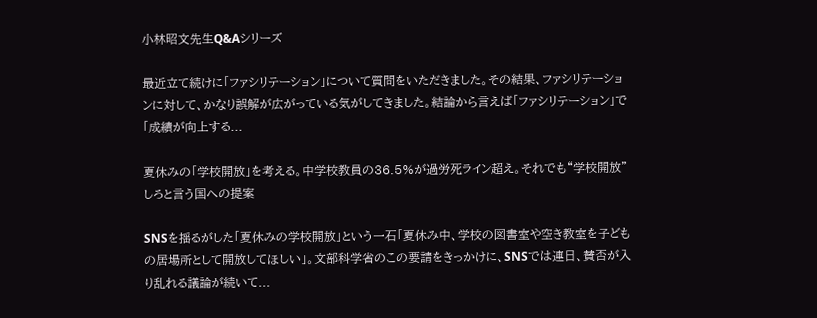小林昭文先生Q&Aシリーズ

最近立て続けに「ファシリテーション」について質問をいただきました。その結果、ファシリテーションに対して、かなり誤解が広がっている気がしてきました。結論から言えば「ファシリテーション」で「成績が向上する...

夏休みの「学校開放」を考える。中学校教員の36.5%が過労死ライン超え。それでも“学校開放”しろと言う国への提案

SNSを揺るがした「夏休みの学校開放」という一石「夏休み中、学校の図書室や空き教室を子どもの居場所として開放してほしい」。文部科学省のこの要請をきっかけに、SNSでは連日、賛否が入り乱れる議論が続いて...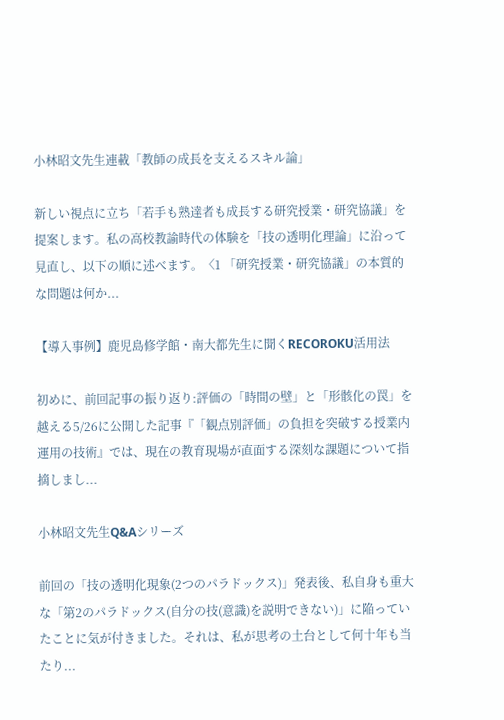小林昭文先生連載「教師の成長を支えるスキル論」

新しい視点に立ち「若手も熟達者も成長する研究授業・研究協議」を提案します。私の高校教諭時代の体験を「技の透明化理論」に沿って見直し、以下の順に述べます。〈1 「研究授業・研究協議」の本質的な問題は何か...

【導入事例】鹿児島修学館・南大都先生に聞くRECOROKU活用法

初めに、前回記事の振り返り:評価の「時間の壁」と「形骸化の罠」を越える5/26に公開した記事『「観点別評価」の負担を突破する授業内運用の技術』では、現在の教育現場が直面する深刻な課題について指摘しまし...

小林昭文先生Q&Aシリーズ

前回の「技の透明化現象(2つのパラドックス)」発表後、私自身も重大な「第2のパラドックス(自分の技(意識)を説明できない)」に陥っていたことに気が付きました。それは、私が思考の土台として何十年も当たり...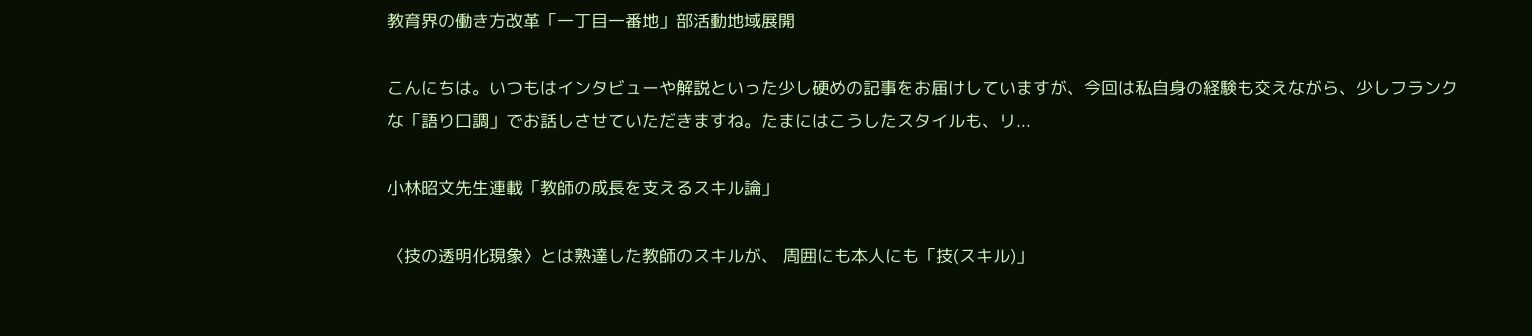教育界の働き方改革「一丁目一番地」部活動地域展開

こんにちは。いつもはインタビューや解説といった少し硬めの記事をお届けしていますが、今回は私自身の経験も交えながら、少しフランクな「語り口調」でお話しさせていただきますね。たまにはこうしたスタイルも、リ...

小林昭文先生連載「教師の成長を支えるスキル論」

〈技の透明化現象〉とは熟達した教師のスキルが、 周囲にも本人にも「技(スキル)」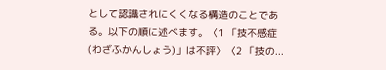として認識されにくくなる構造のことである。以下の順に述べます。〈1 「技不感症(わざふかんしょう)」は不評〉〈2 「技の...